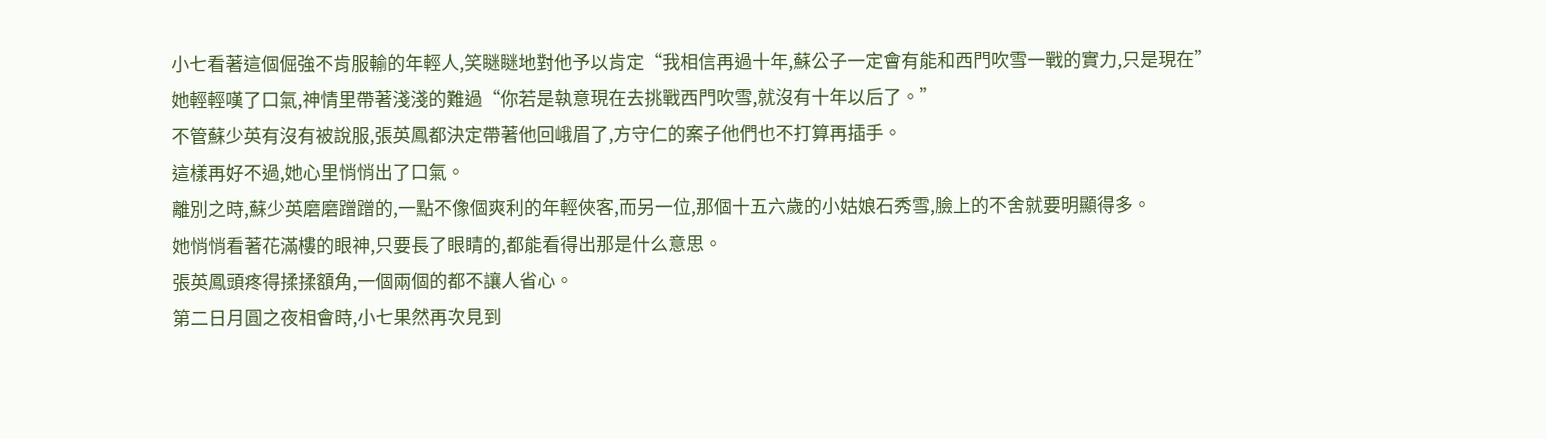小七看著這個倔強不肯服輸的年輕人,笑瞇瞇地對他予以肯定“我相信再過十年,蘇公子一定會有能和西門吹雪一戰的實力,只是現在”
她輕輕嘆了口氣,神情里帶著淺淺的難過“你若是執意現在去挑戰西門吹雪,就沒有十年以后了。”
不管蘇少英有沒有被說服,張英鳳都決定帶著他回峨眉了,方守仁的案子他們也不打算再插手。
這樣再好不過,她心里悄悄出了口氣。
離別之時,蘇少英磨磨蹭蹭的,一點不像個爽利的年輕俠客,而另一位,那個十五六歲的小姑娘石秀雪,臉上的不舍就要明顯得多。
她悄悄看著花滿樓的眼神,只要長了眼睛的,都能看得出那是什么意思。
張英鳳頭疼得揉揉額角,一個兩個的都不讓人省心。
第二日月圓之夜相會時,小七果然再次見到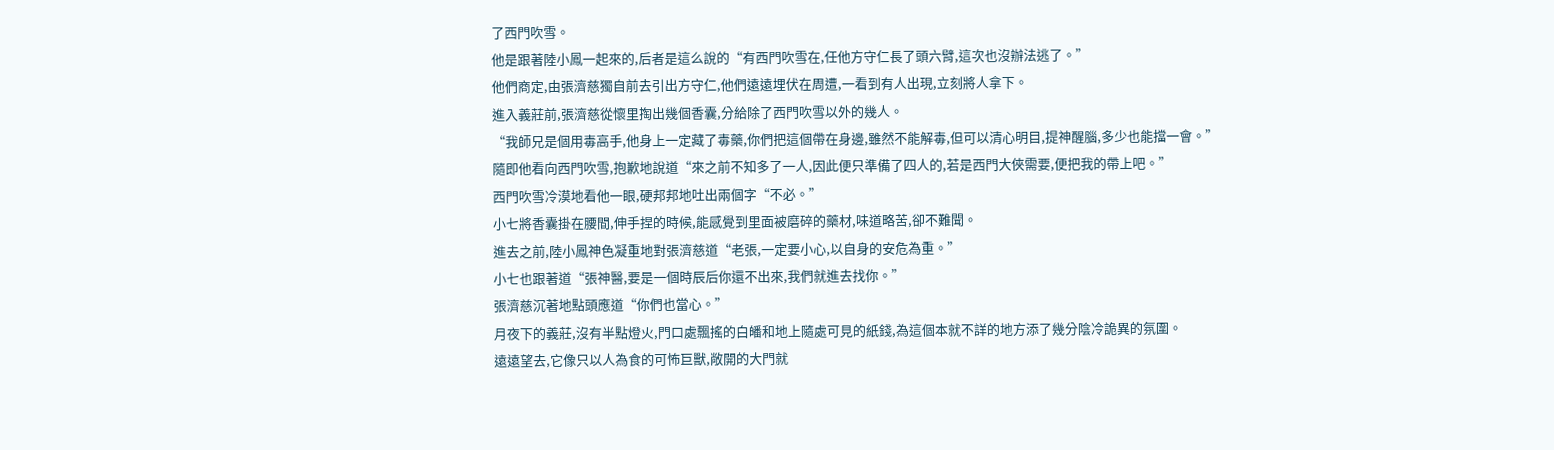了西門吹雪。
他是跟著陸小鳳一起來的,后者是這么說的“有西門吹雪在,任他方守仁長了頭六臂,這次也沒辦法逃了。”
他們商定,由張濟慈獨自前去引出方守仁,他們遠遠埋伏在周遭,一看到有人出現,立刻將人拿下。
進入義莊前,張濟慈從懷里掏出幾個香囊,分給除了西門吹雪以外的幾人。
“我師兄是個用毒高手,他身上一定藏了毒藥,你們把這個帶在身邊,雖然不能解毒,但可以清心明目,提神醒腦,多少也能擋一會。”
隨即他看向西門吹雪,抱歉地說道“來之前不知多了一人,因此便只準備了四人的,若是西門大俠需要,便把我的帶上吧。”
西門吹雪冷漠地看他一眼,硬邦邦地吐出兩個字“不必。”
小七將香囊掛在腰間,伸手捏的時候,能感覺到里面被磨碎的藥材,味道略苦,卻不難聞。
進去之前,陸小鳳神色凝重地對張濟慈道“老張,一定要小心,以自身的安危為重。”
小七也跟著道“張神醫,要是一個時辰后你還不出來,我們就進去找你。”
張濟慈沉著地點頭應道“你們也當心。”
月夜下的義莊,沒有半點燈火,門口處飄搖的白皤和地上隨處可見的紙錢,為這個本就不詳的地方添了幾分陰冷詭異的氛圍。
遠遠望去,它像只以人為食的可怖巨獸,敞開的大門就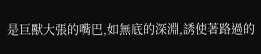是巨獸大張的嘴巴,如無底的深淵,誘使著路過的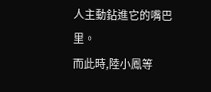人主動鉆進它的嘴巴里。
而此時,陸小鳳等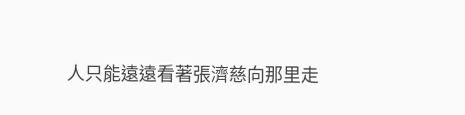人只能遠遠看著張濟慈向那里走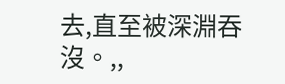去,直至被深淵吞沒。,,